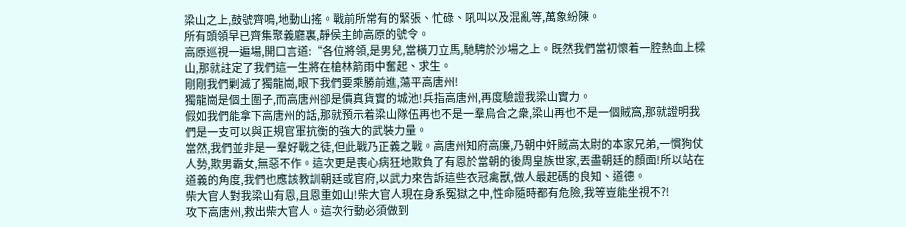梁山之上,鼓號齊鳴,地動山搖。戰前所常有的緊張、忙碌、吼叫以及混亂等,萬象紛陳。
所有頭領早已齊集聚義廳裏,靜侯主帥高原的號令。
高原巡視一遍場,開口言道:“各位將領,是男兒,當橫刀立馬,馳騁於沙場之上。既然我們當初懷着一腔熱血上樑山,那就註定了我們這一生將在槍林箭雨中奮起、求生。
剛剛我們剿滅了獨龍崗,眼下我們要乘勝前進,蕩平高唐州!
獨龍崗是個土圍子,而高唐州卻是價真貨實的城池!兵指高唐州,再度驗證我梁山實力。
假如我們能拿下高唐州的話,那就預示着梁山隊伍再也不是一羣烏合之衆,梁山再也不是一個賊窩,那就證明我們是一支可以與正規官軍抗衡的強大的武裝力量。
當然,我們並非是一羣好戰之徒,但此戰乃正義之戰。高唐州知府高廉,乃朝中奸賊高太尉的本家兄弟,一慣狗仗人勢,欺男霸女,無惡不作。這次更是喪心病狂地欺負了有恩於當朝的後周皇族世家,丟盡朝廷的顏面!所以站在道義的角度,我們也應該教訓朝廷或官府,以武力來告訴這些衣冠禽獸,做人最起碼的良知、道德。
柴大官人對我梁山有恩,且恩重如山!柴大官人現在身系冤獄之中,性命隨時都有危險,我等豈能坐視不?!
攻下高唐州,救出柴大官人。這次行動必須做到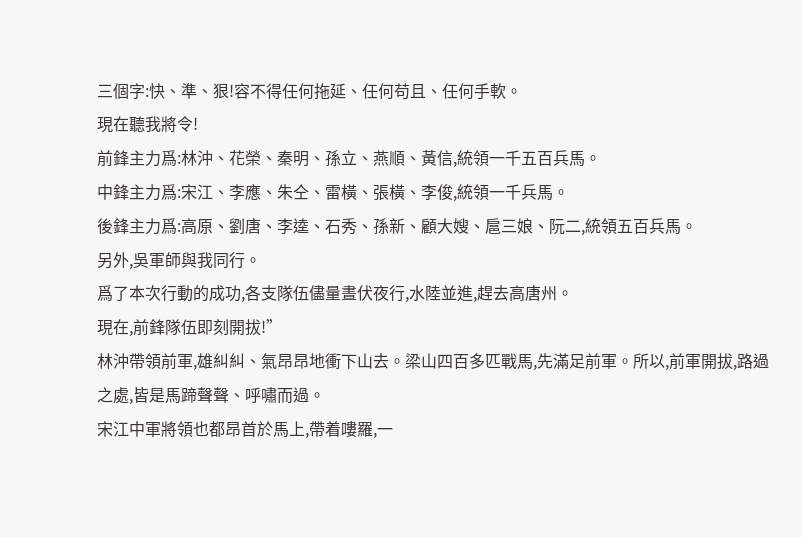三個字:快、準、狠!容不得任何拖延、任何苟且、任何手軟。
現在聽我將令!
前鋒主力爲:林沖、花榮、秦明、孫立、燕順、黃信,統領一千五百兵馬。
中鋒主力爲:宋江、李應、朱仝、雷橫、張橫、李俊,統領一千兵馬。
後鋒主力爲:高原、劉唐、李逵、石秀、孫新、顧大嫂、扈三娘、阮二,統領五百兵馬。
另外,吳軍師與我同行。
爲了本次行動的成功,各支隊伍儘量晝伏夜行,水陸並進,趕去高唐州。
現在,前鋒隊伍即刻開拔!”
林沖帶領前軍,雄糾糾、氣昂昂地衝下山去。梁山四百多匹戰馬,先滿足前軍。所以,前軍開拔,路過之處,皆是馬蹄聲聲、呼嘯而過。
宋江中軍將領也都昂首於馬上,帶着嘍羅,一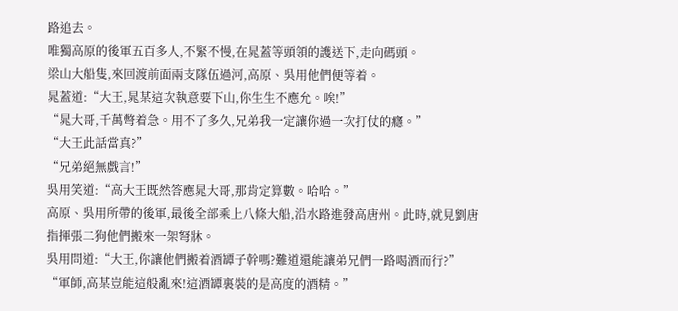路追去。
唯獨高原的後軍五百多人,不緊不慢,在晁蓋等頭領的護送下,走向碼頭。
梁山大船隻,來回渡前面兩支隊伍過河,高原、吳用他們便等着。
晁蓋道:“大王,晁某這次執意要下山,你生生不應允。唉!”
“晁大哥,千萬彆着急。用不了多久,兄弟我一定讓你過一次打仗的癮。”
“大王此話當真?”
“兄弟絕無戲言!”
吳用笑道:“高大王既然答應晁大哥,那肯定算數。哈哈。”
高原、吳用所帶的後軍,最後全部乘上八條大船,沿水路進發高唐州。此時,就見劉唐指揮張二狗他們搬來一架弩牀。
吳用問道:“大王,你讓他們搬着酒罈子幹嗎?難道還能讓弟兄們一路喝酒而行?”
“軍師,高某豈能這般亂來!這酒罈裏裝的是高度的酒精。”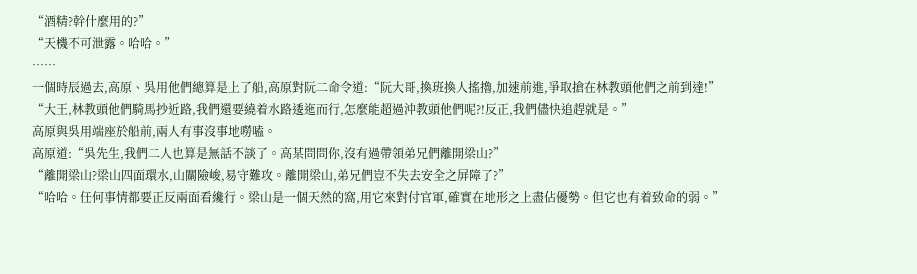“酒精?幹什麼用的?”
“天機不可泄露。哈哈。”
……
一個時辰過去,高原、吳用他們總算是上了船,高原對阮二命令道:“阮大哥,換班換人搖擼,加速前進,爭取搶在林教頭他們之前到達!”
“大王,林教頭他們騎馬抄近路,我們還要繞着水路逶迤而行,怎麼能超過沖教頭他們呢?!反正,我們儘快追趕就是。”
高原與吳用端座於船前,兩人有事沒事地嘮嗑。
高原道:“吳先生,我們二人也算是無話不談了。高某問問你,沒有過帶領弟兄們離開梁山?”
“離開梁山?梁山四面環水,山關險峻,易守難攻。離開梁山,弟兄們豈不失去安全之屏障了?”
“哈哈。任何事情都要正反兩面看纔行。梁山是一個天然的窩,用它來對付官軍,確實在地形之上盡佔優勢。但它也有着致命的弱。”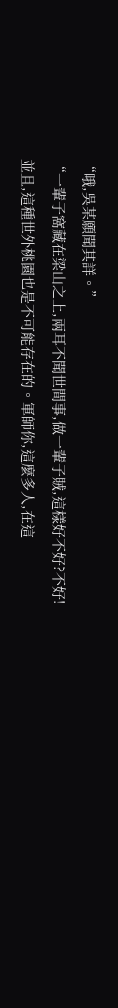“哦,吳某願聞其詳。”
“一輩子窩藏在梁山之上,兩耳不聞世間事,做一輩子賊,這樣好不好?不好!
並且,這種世外桃園也是不可能存在的。軍師你,這麼多人,在這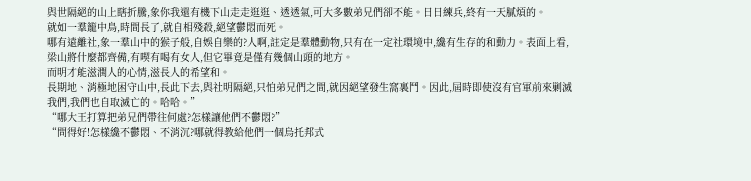與世隔絕的山上瞎折騰,象你我還有機下山走走逛逛、透透氣,可大多數弟兄們卻不能。日日練兵,終有一天膩煩的。
就如一羣籠中鳥,時間長了,就自相殘殺,絕望鬱悶而死。
哪有遠離社,象一羣山中的猴子般,自娛自樂的?人啊,註定是羣體動物,只有在一定社環境中,纔有生存的和動力。表面上看,梁山將什麼都齊備,有喫有喝有女人,但它畢竟是僅有幾個山頭的地方。
而明才能滋潤人的心情,滋長人的希望和。
長期地、消極地困守山中,長此下去,與社明隔絕,只怕弟兄們之間,就因絕望發生窩裏鬥。因此,屆時即使沒有官軍前來剿滅我們,我們也自取滅亡的。哈哈。”
“哪大王打算把弟兄們帶往何處?怎樣讓他們不鬱悶?”
“問得好!怎樣纔不鬱悶、不消沉?哪就得教給他們一個烏托邦式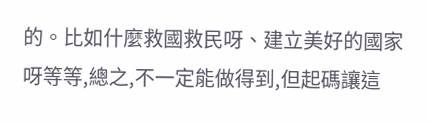的。比如什麼救國救民呀、建立美好的國家呀等等,總之,不一定能做得到,但起碼讓這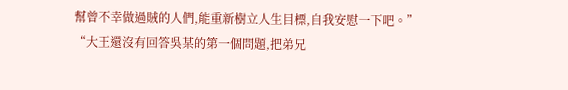幫曾不幸做過賊的人們,能重新樹立人生目標,自我安慰一下吧。”
“大王還沒有回答吳某的第一個問題,把弟兄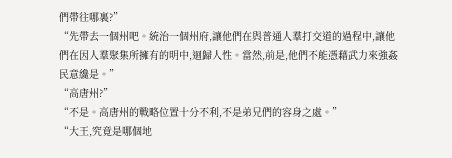們帶往哪裏?”
“先帶去一個州吧。統治一個州府,讓他們在與普通人羣打交道的過程中,讓他們在因人羣聚集所擁有的明中,迴歸人性。當然,前是,他們不能憑藉武力來強姦民意纔是。”
“高唐州?”
“不是。高唐州的戰略位置十分不利,不是弟兄們的容身之處。”
“大王,究竟是哪個地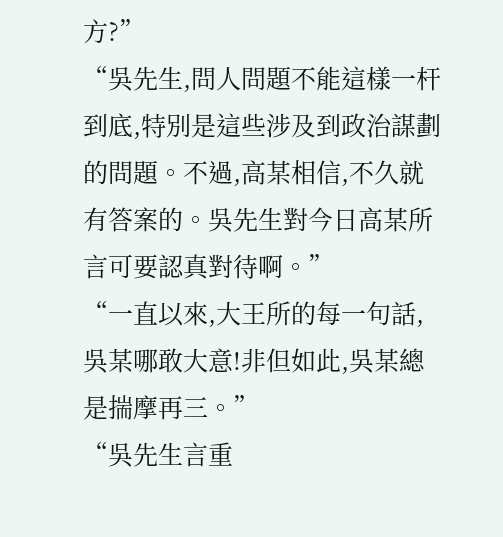方?”
“吳先生,問人問題不能這樣一杆到底,特別是這些涉及到政治謀劃的問題。不過,高某相信,不久就有答案的。吳先生對今日高某所言可要認真對待啊。”
“一直以來,大王所的每一句話,吳某哪敢大意!非但如此,吳某總是揣摩再三。”
“吳先生言重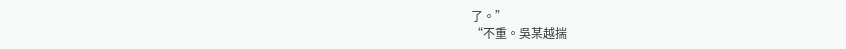了。”
“不重。吳某越揣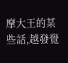摩大王的某些話,越發覺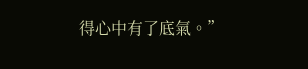得心中有了底氣。”